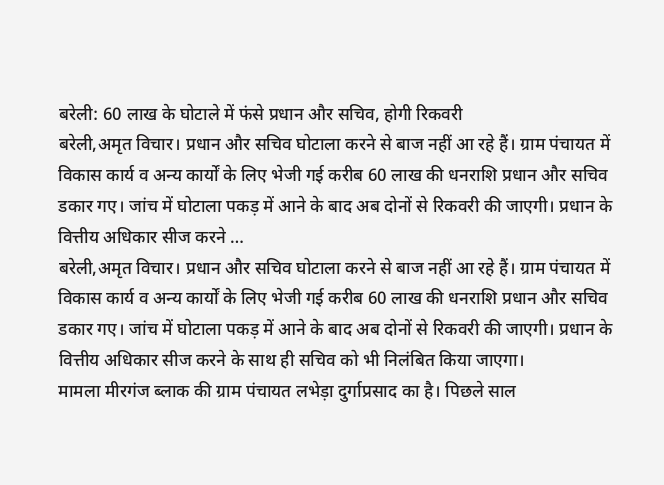बरेली: 60 लाख के घोटाले में फंसे प्रधान और सचिव, होगी रिकवरी
बरेली,अमृत विचार। प्रधान और सचिव घोटाला करने से बाज नहीं आ रहे हैं। ग्राम पंचायत में विकास कार्य व अन्य कार्यों के लिए भेजी गई करीब 60 लाख की धनराशि प्रधान और सचिव डकार गए। जांच में घोटाला पकड़ में आने के बाद अब दोनों से रिकवरी की जाएगी। प्रधान के वित्तीय अधिकार सीज करने …
बरेली,अमृत विचार। प्रधान और सचिव घोटाला करने से बाज नहीं आ रहे हैं। ग्राम पंचायत में विकास कार्य व अन्य कार्यों के लिए भेजी गई करीब 60 लाख की धनराशि प्रधान और सचिव डकार गए। जांच में घोटाला पकड़ में आने के बाद अब दोनों से रिकवरी की जाएगी। प्रधान के वित्तीय अधिकार सीज करने के साथ ही सचिव को भी निलंबित किया जाएगा।
मामला मीरगंज ब्लाक की ग्राम पंचायत लभेड़ा दुर्गाप्रसाद का है। पिछले साल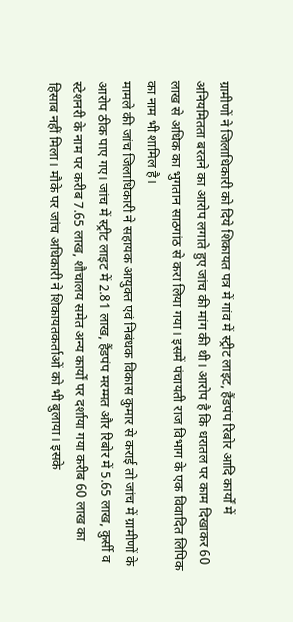ग्रामीणों ने जिलाधिकारी को दिये शिकायत पत्र में गांव में स्ट्रीट लाइट, हैंडपंप रिबोर आदि कार्यों में अनियमितता बरतने का आरोप लगाते हुए जांच की मांग की थी। आरोप है कि धरातल पर काम दिखाकर 60 लाख से अधिक का भुगतान साठगांठ से करा लिया गया। इसमें पंचायती राज विभाग के एक विवादित लिपिक का नाम भी शामिल है।
मामले की जांच जिलाधिकारी ने सहायक आयुक्त एवं निबंधक विकास कुमार से कराई तो जांच में ग्रामीणों के आरोप ठीक पाए गए। जांच में स्ट्रीट लाइट में 2.81 लाख, हैंडपंप मरम्मत और रिबोर में 5.65 लाख, कुर्सी व स्टेशनरी के नाम पर करीब 7.65 लाख, शौचालय समेत अन्य कार्यों पर दर्शाया गया करीब 60 लाख का हिसाब नहीं मिला। मौके पर जांच अधिकारी ने शिकायतकर्ताओं को भी बुलाया। इसके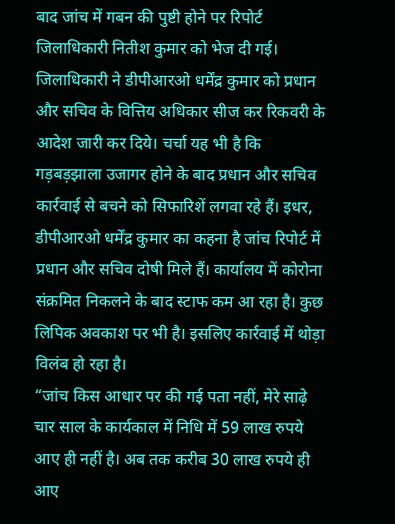बाद जांच में गबन की पुष्टी होने पर रिपोर्ट जिलाधिकारी नितीश कुमार को भेज दी गई।
जिलाधिकारी ने डीपीआरओ धर्मेंद्र कुमार को प्रधान और सचिव के वित्तिय अधिकार सीज कर रिकवरी के आदेश जारी कर दिये। चर्चा यह भी है कि गड़बड़झाला उजागर होने के बाद प्रधान और सचिव कार्रवाई से बचने को सिफारिशें लगवा रहे हैं। इधर, डीपीआरओ धर्मेंद्र कुमार का कहना है जांच रिपोर्ट में प्रधान और सचिव दोषी मिले हैं। कार्यालय में कोरोना संक्रमित निकलने के बाद स्टाफ कम आ रहा है। कुछ लिपिक अवकाश पर भी है। इसलिए कार्रवाई में थोड़ा विलंब हो रहा है।
“जांच किस आधार पर की गई पता नहीं, मेरे साढ़े चार साल के कार्यकाल में निधि में 59 लाख रुपये आए ही नहीं है। अब तक करीब 30 लाख रुपये ही आए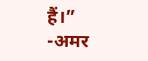हैं।” -अमर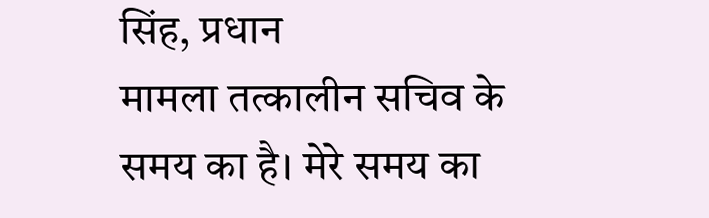सिंह, प्रधान
मामला तत्कालीन सचिव के समय का है। मेरे समय का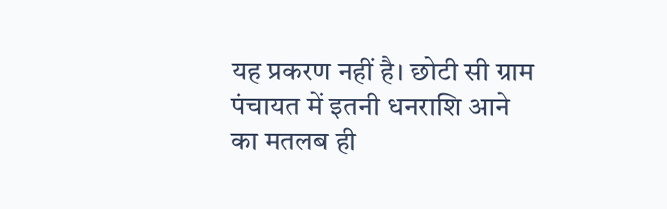यह प्रकरण नहीं है। छोटी सी ग्राम पंचायत में इतनी धनराशि आने का मतलब ही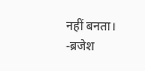नहीं बनता। -ब्रजेश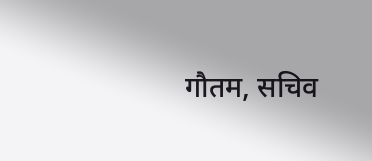गौतम, सचिव